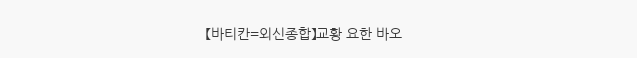【바티칸=외신종합】교황 요한 바오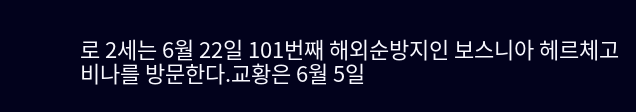로 2세는 6월 22일 101번째 해외순방지인 보스니아 헤르체고비나를 방문한다.교황은 6월 5일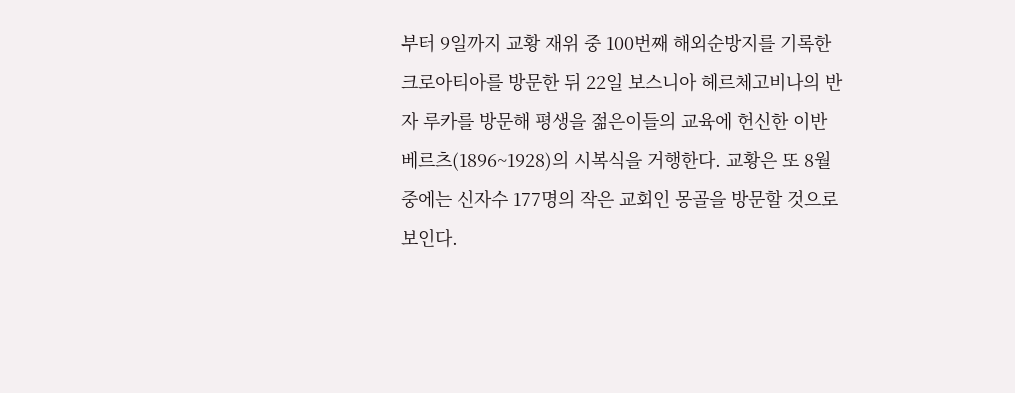부터 9일까지 교황 재위 중 100번째 해외순방지를 기록한 크로아티아를 방문한 뒤 22일 보스니아 헤르체고비나의 반자 루카를 방문해 평생을 젊은이들의 교육에 헌신한 이반 베르츠(1896~1928)의 시복식을 거행한다. 교황은 또 8월 중에는 신자수 177명의 작은 교회인 몽골을 방문할 것으로 보인다.